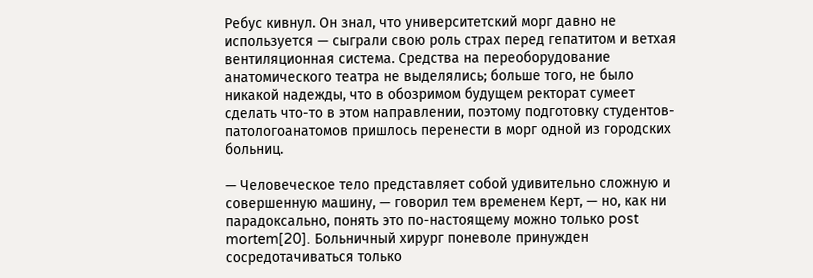Ребус кивнул. Он знал, что университетский морг давно не используется — сыграли свою роль страх перед гепатитом и ветхая вентиляционная система. Средства на переоборудование анатомического театра не выделялись; больше того, не было никакой надежды, что в обозримом будущем ректорат сумеет сделать что-то в этом направлении, поэтому подготовку студентов-патологоанатомов пришлось перенести в морг одной из городских больниц.

— Человеческое тело представляет собой удивительно сложную и совершенную машину, — говорил тем временем Керт, — но, как ни парадоксально, понять это по-настоящему можно только post mortem[20]. Больничный хирург поневоле принужден сосредотачиваться только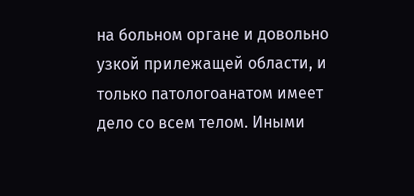на больном органе и довольно узкой прилежащей области, и только патологоанатом имеет дело со всем телом. Иными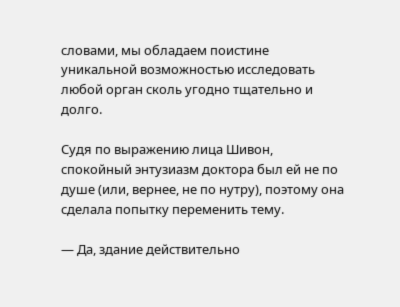словами, мы обладаем поистине уникальной возможностью исследовать любой орган сколь угодно тщательно и долго.

Судя по выражению лица Шивон, спокойный энтузиазм доктора был ей не по душе (или, вернее, не по нутру), поэтому она сделала попытку переменить тему.

— Да, здание действительно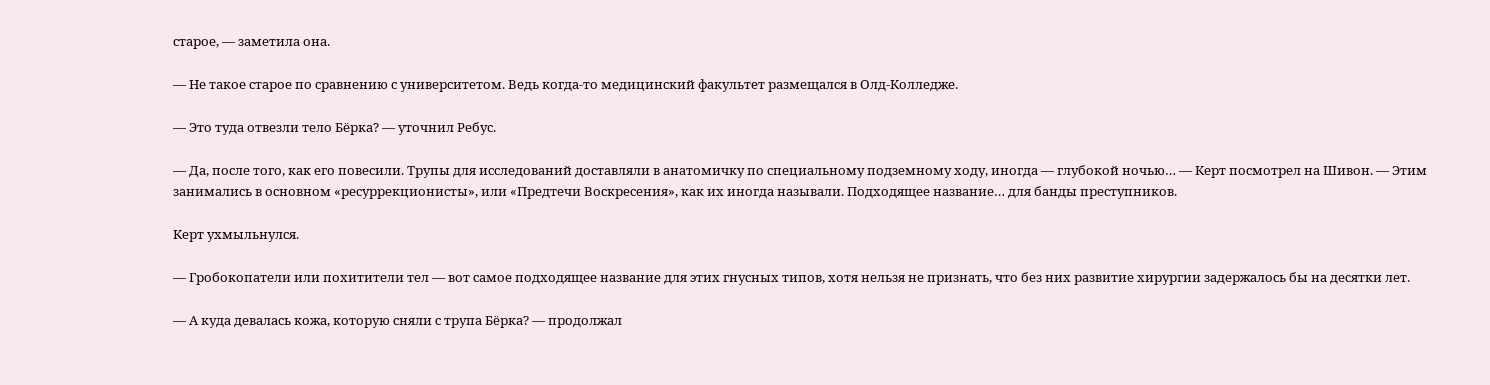старое, — заметила она.

— Не такое старое по сравнению с университетом. Ведь когда-то медицинский факультет размещался в Олд-Колледже.

— Это туда отвезли тело Бёрка? — уточнил Ребус.

— Да, после того, как его повесили. Трупы для исследований доставляли в анатомичку по специальному подземному ходу, иногда — глубокой ночью… — Керт посмотрел на Шивон. — Этим занимались в основном «ресуррекционисты», или «Предтечи Воскресения», как их иногда называли. Подходящее название… для банды преступников.

Керт ухмыльнулся.

— Гробокопатели или похитители тел — вот самое подходящее название для этих гнусных типов, хотя нельзя не признать, что без них развитие хирургии задержалось бы на десятки лет.

— А куда девалась кожа, которую сняли с трупа Бёрка? — продолжал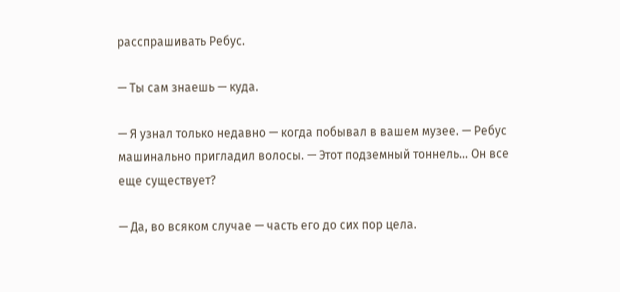расспрашивать Ребус.

— Ты сам знаешь — куда.

— Я узнал только недавно — когда побывал в вашем музее. — Ребус машинально пригладил волосы. — Этот подземный тоннель… Он все еще существует?

— Да, во всяком случае — часть его до сих пор цела.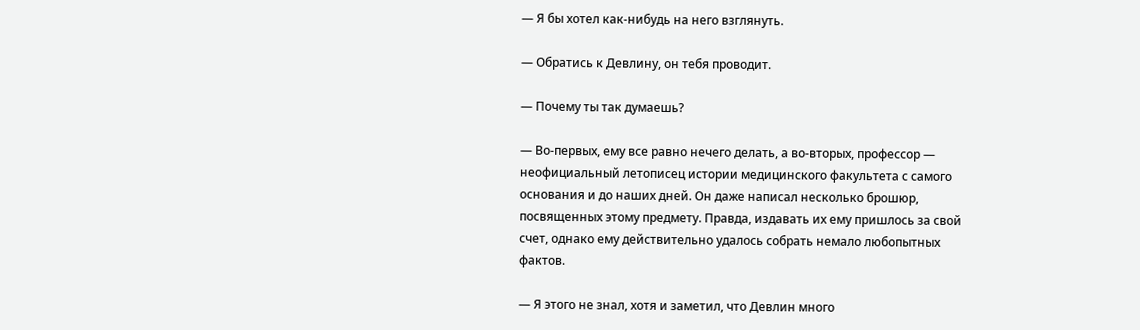— Я бы хотел как-нибудь на него взглянуть.

— Обратись к Девлину, он тебя проводит.

— Почему ты так думаешь?

— Во-первых, ему все равно нечего делать, а во-вторых, профессор — неофициальный летописец истории медицинского факультета с самого основания и до наших дней. Он даже написал несколько брошюр, посвященных этому предмету. Правда, издавать их ему пришлось за свой счет, однако ему действительно удалось собрать немало любопытных фактов.

— Я этого не знал, хотя и заметил, что Девлин много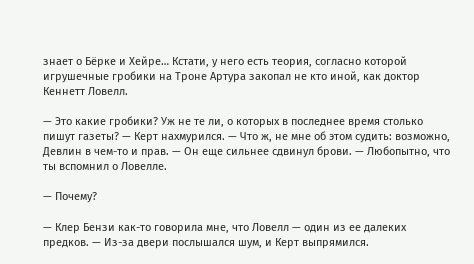знает о Бёрке и Хейре… Кстати, у него есть теория, согласно которой игрушечные гробики на Троне Артура закопал не кто иной, как доктор Кеннетт Ловелл.

— Это какие гробики? Уж не те ли, о которых в последнее время столько пишут газеты? — Керт нахмурился. — Что ж, не мне об этом судить: возможно, Девлин в чем-то и прав. — Он еще сильнее сдвинул брови. — Любопытно, что ты вспомнил о Ловелле.

— Почему?

— Клер Бензи как-то говорила мне, что Ловелл — один из ее далеких предков. — Из-за двери послышался шум, и Керт выпрямился.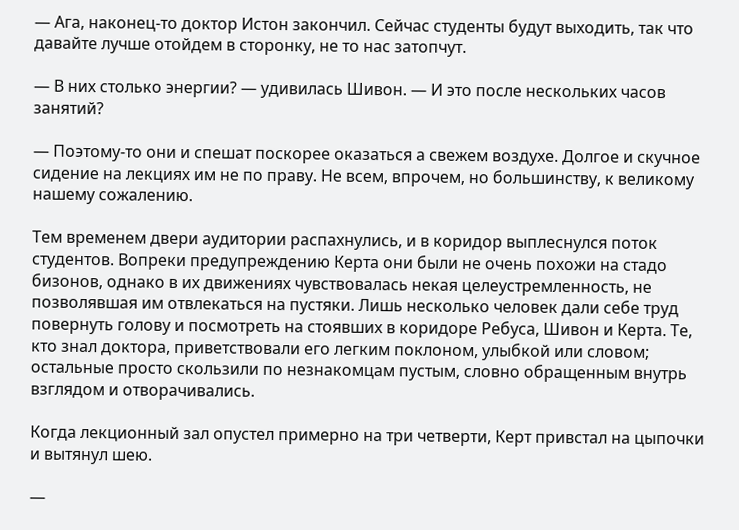— Ага, наконец-то доктор Истон закончил. Сейчас студенты будут выходить, так что давайте лучше отойдем в сторонку, не то нас затопчут.

— В них столько энергии? — удивилась Шивон. — И это после нескольких часов занятий?

— Поэтому-то они и спешат поскорее оказаться а свежем воздухе. Долгое и скучное сидение на лекциях им не по праву. Не всем, впрочем, но большинству, к великому нашему сожалению.

Тем временем двери аудитории распахнулись, и в коридор выплеснулся поток студентов. Вопреки предупреждению Керта они были не очень похожи на стадо бизонов, однако в их движениях чувствовалась некая целеустремленность, не позволявшая им отвлекаться на пустяки. Лишь несколько человек дали себе труд повернуть голову и посмотреть на стоявших в коридоре Ребуса, Шивон и Керта. Те, кто знал доктора, приветствовали его легким поклоном, улыбкой или словом; остальные просто скользили по незнакомцам пустым, словно обращенным внутрь взглядом и отворачивались.

Когда лекционный зал опустел примерно на три четверти, Керт привстал на цыпочки и вытянул шею.

—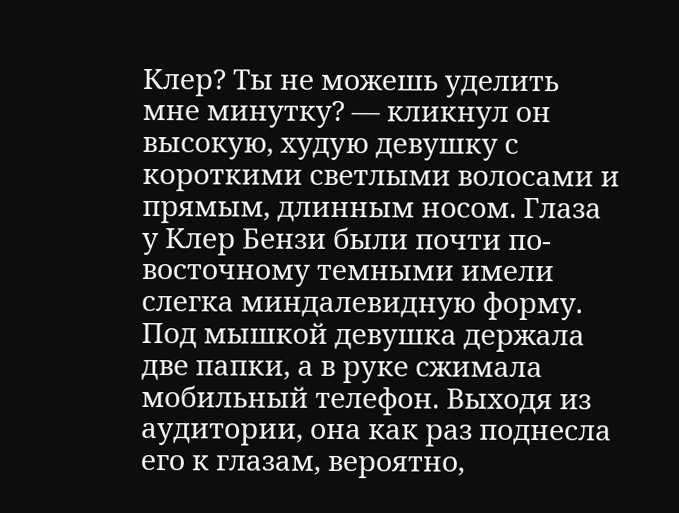Клер? Ты не можешь уделить мне минутку? — кликнул он высокую, худую девушку с короткими светлыми волосами и прямым, длинным носом. Глаза у Клер Бензи были почти по-восточному темными имели слегка миндалевидную форму. Под мышкой девушка держала две папки, а в руке сжимала мобильный телефон. Выходя из аудитории, она как раз поднесла его к глазам, вероятно,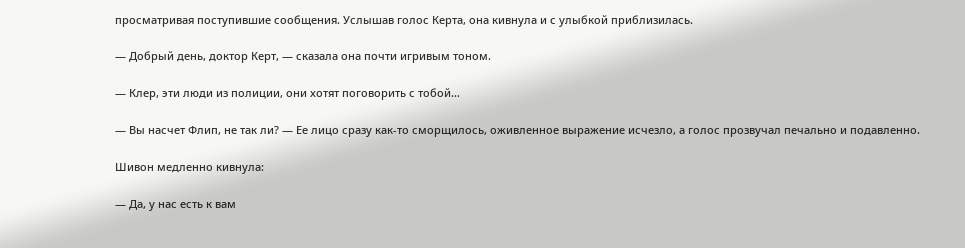просматривая поступившие сообщения. Услышав голос Керта, она кивнула и с улыбкой приблизилась.

— Добрый день, доктор Керт, — сказала она почти игривым тоном.

— Клер, эти люди из полиции, они хотят поговорить с тобой…

— Вы насчет Флип, не так ли? — Ее лицо сразу как-то сморщилось, оживленное выражение исчезло, а голос прозвучал печально и подавленно.

Шивон медленно кивнула:

— Да, у нас есть к вам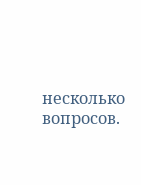несколько вопросов.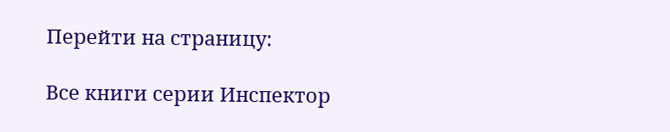Перейти на страницу:

Все книги серии Инспектор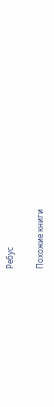Ребус

Похожие книги